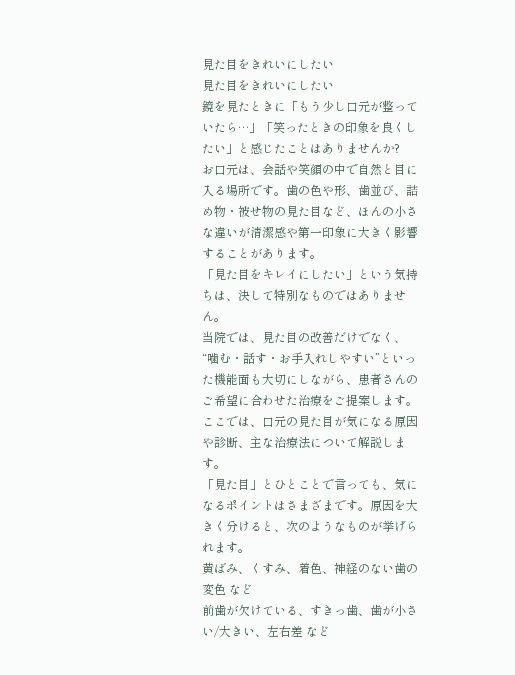見た目をきれいにしたい
見た目をきれいにしたい
鏡を見たときに「もう少し口元が整っていたら…」「笑ったときの印象を良くしたい」と感じたことはありませんか?
お口元は、会話や笑顔の中で自然と目に入る場所です。歯の色や形、歯並び、詰め物・被せ物の見た目など、ほんの小さな違いが清潔感や第一印象に大きく影響することがあります。
「見た目をキレイにしたい」という気持ちは、決して特別なものではありません。
当院では、見た目の改善だけでなく、“噛む・話す・お手入れしやすい”といった機能面も大切にしながら、患者さんのご希望に合わせた治療をご提案します。ここでは、口元の見た目が気になる原因や診断、主な治療法について解説します。
「見た目」とひとことで言っても、気になるポイントはさまざまです。原因を大きく分けると、次のようなものが挙げられます。
黄ばみ、くすみ、着色、神経のない歯の変色 など
前歯が欠けている、すきっ歯、歯が小さい/大きい、左右差 など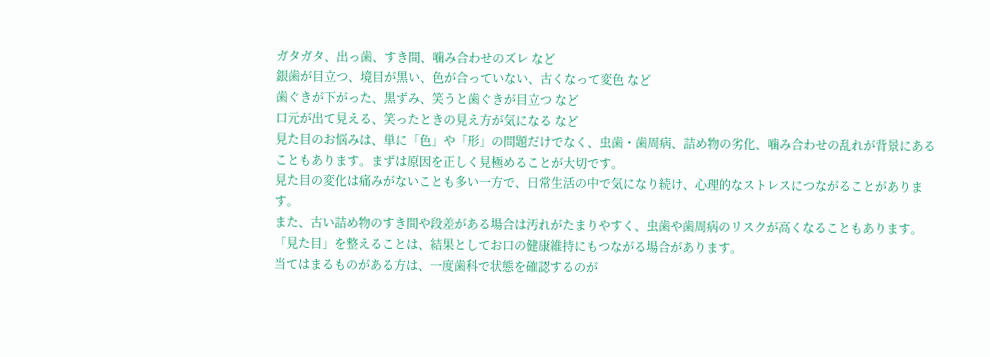ガタガタ、出っ歯、すき間、噛み合わせのズレ など
銀歯が目立つ、境目が黒い、色が合っていない、古くなって変色 など
歯ぐきが下がった、黒ずみ、笑うと歯ぐきが目立つ など
口元が出て見える、笑ったときの見え方が気になる など
見た目のお悩みは、単に「色」や「形」の問題だけでなく、虫歯・歯周病、詰め物の劣化、噛み合わせの乱れが背景にあることもあります。まずは原因を正しく見極めることが大切です。
見た目の変化は痛みがないことも多い一方で、日常生活の中で気になり続け、心理的なストレスにつながることがあります。
また、古い詰め物のすき間や段差がある場合は汚れがたまりやすく、虫歯や歯周病のリスクが高くなることもあります。
「見た目」を整えることは、結果としてお口の健康維持にもつながる場合があります。
当てはまるものがある方は、一度歯科で状態を確認するのが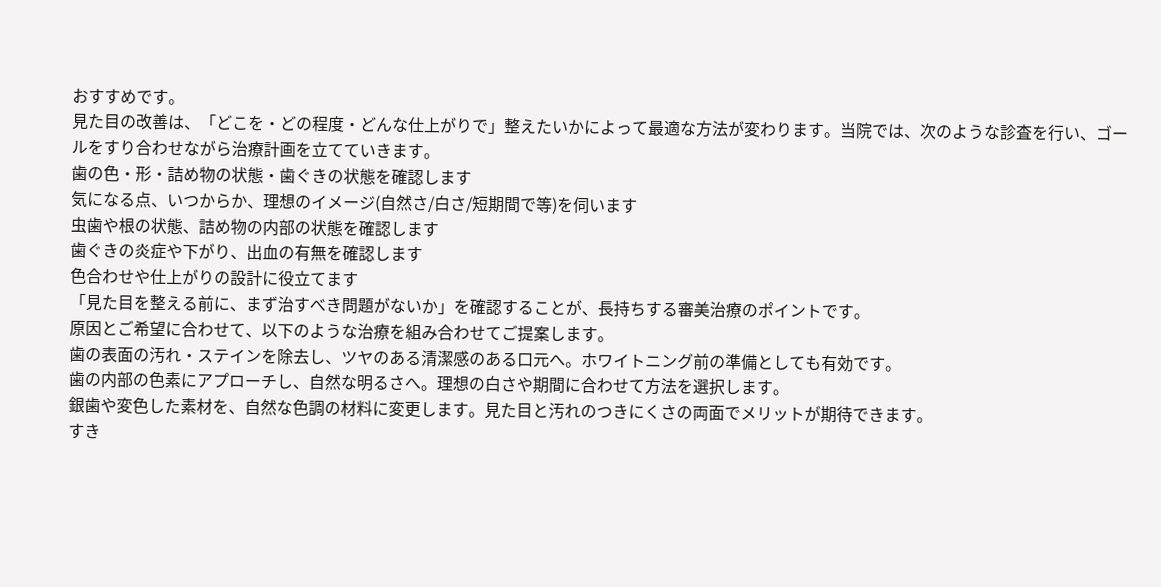おすすめです。
見た目の改善は、「どこを・どの程度・どんな仕上がりで」整えたいかによって最適な方法が変わります。当院では、次のような診査を行い、ゴールをすり合わせながら治療計画を立てていきます。
歯の色・形・詰め物の状態・歯ぐきの状態を確認します
気になる点、いつからか、理想のイメージ(自然さ/白さ/短期間で等)を伺います
虫歯や根の状態、詰め物の内部の状態を確認します
歯ぐきの炎症や下がり、出血の有無を確認します
色合わせや仕上がりの設計に役立てます
「見た目を整える前に、まず治すべき問題がないか」を確認することが、長持ちする審美治療のポイントです。
原因とご希望に合わせて、以下のような治療を組み合わせてご提案します。
歯の表面の汚れ・ステインを除去し、ツヤのある清潔感のある口元へ。ホワイトニング前の準備としても有効です。
歯の内部の色素にアプローチし、自然な明るさへ。理想の白さや期間に合わせて方法を選択します。
銀歯や変色した素材を、自然な色調の材料に変更します。見た目と汚れのつきにくさの両面でメリットが期待できます。
すき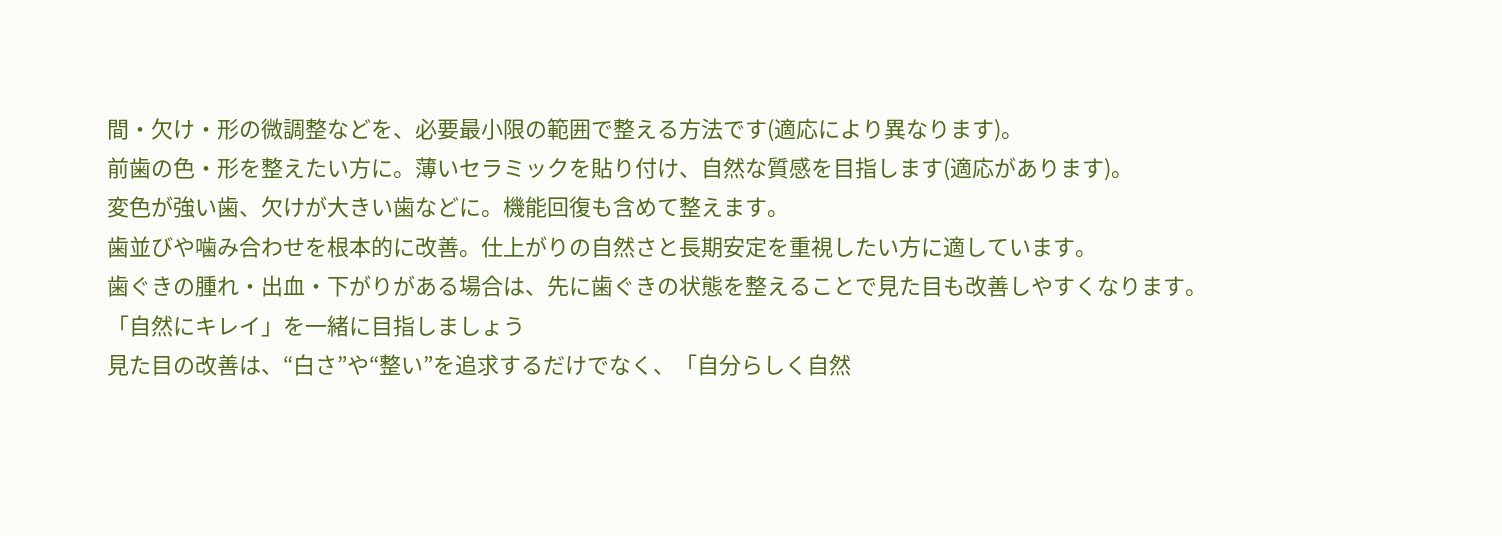間・欠け・形の微調整などを、必要最小限の範囲で整える方法です(適応により異なります)。
前歯の色・形を整えたい方に。薄いセラミックを貼り付け、自然な質感を目指します(適応があります)。
変色が強い歯、欠けが大きい歯などに。機能回復も含めて整えます。
歯並びや噛み合わせを根本的に改善。仕上がりの自然さと長期安定を重視したい方に適しています。
歯ぐきの腫れ・出血・下がりがある場合は、先に歯ぐきの状態を整えることで見た目も改善しやすくなります。
「自然にキレイ」を一緒に目指しましょう
見た目の改善は、“白さ”や“整い”を追求するだけでなく、「自分らしく自然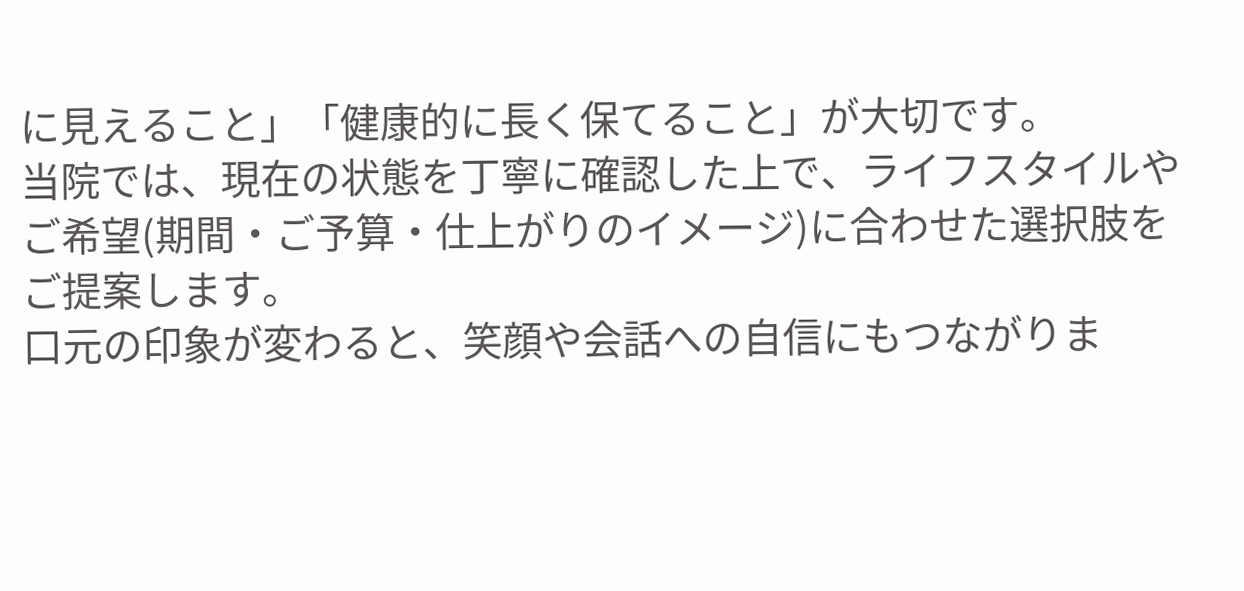に見えること」「健康的に長く保てること」が大切です。
当院では、現在の状態を丁寧に確認した上で、ライフスタイルやご希望(期間・ご予算・仕上がりのイメージ)に合わせた選択肢をご提案します。
口元の印象が変わると、笑顔や会話への自信にもつながりま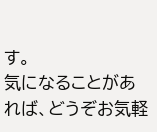す。
気になることがあれば、どうぞお気軽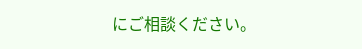にご相談ください。